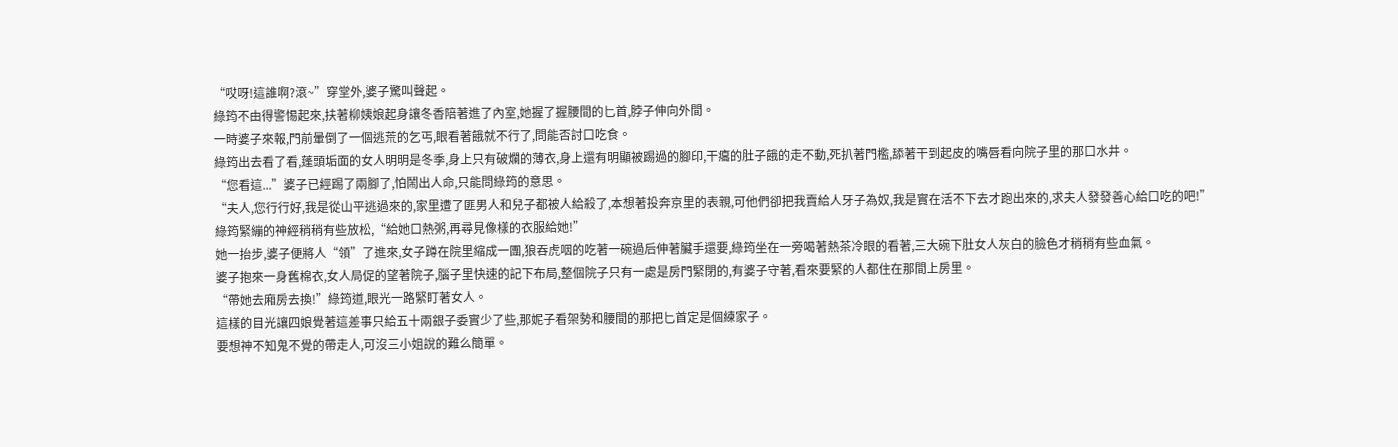“哎呀!這誰啊?滾~”穿堂外,婆子驚叫聲起。
綠筠不由得警惕起來,扶著柳姨娘起身讓冬香陪著進了內室,她握了握腰間的匕首,脖子伸向外間。
一時婆子來報,門前暈倒了一個逃荒的乞丐,眼看著餓就不行了,問能否討口吃食。
綠筠出去看了看,蓬頭垢面的女人明明是冬季,身上只有破爛的薄衣,身上還有明顯被踢過的腳印,干癟的肚子餓的走不動,死扒著門檻,舔著干到起皮的嘴唇看向院子里的那口水井。
“您看這...”婆子已經踢了兩腳了,怕鬧出人命,只能問綠筠的意思。
“夫人,您行行好,我是從山平逃過來的,家里遭了匪男人和兒子都被人給殺了,本想著投奔京里的表親,可他們卻把我賣給人牙子為奴,我是實在活不下去才跑出來的,求夫人發發善心給口吃的吧!”
綠筠緊繃的神經稍稍有些放松,“給她口熱粥,再尋見像樣的衣服給她!”
她一抬步,婆子便將人“領”了進來,女子蹲在院里縮成一團,狼吞虎咽的吃著一碗過后伸著臟手還要,綠筠坐在一旁喝著熱茶冷眼的看著,三大碗下肚女人灰白的臉色才稍稍有些血氣。
婆子抱來一身舊棉衣,女人局促的望著院子,腦子里快速的記下布局,整個院子只有一處是房門緊閉的,有婆子守著,看來要緊的人都住在那間上房里。
“帶她去廂房去換!”綠筠道,眼光一路緊盯著女人。
這樣的目光讓四娘覺著這差事只給五十兩銀子委實少了些,那妮子看架勢和腰間的那把匕首定是個練家子。
要想神不知鬼不覺的帶走人,可沒三小姐說的難么簡單。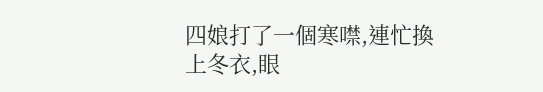四娘打了一個寒噤,連忙換上冬衣,眼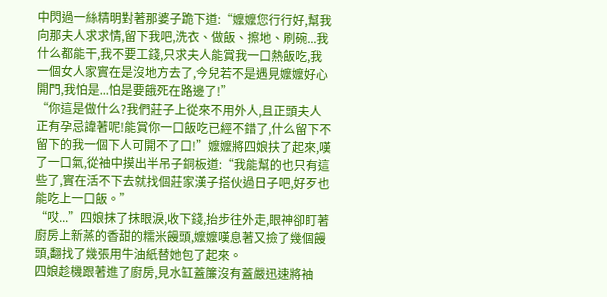中閃過一絲精明對著那婆子跪下道:“嬤嬤您行行好,幫我向那夫人求求情,留下我吧,洗衣、做飯、擦地、刷碗...我什么都能干,我不要工錢,只求夫人能賞我一口熱飯吃,我一個女人家實在是沒地方去了,今兒若不是遇見嬤嬤好心開門,我怕是...怕是要餓死在路邊了!”
“你這是做什么?我們莊子上從來不用外人,且正頭夫人正有孕忌諱著呢!能賞你一口飯吃已經不錯了,什么留下不留下的我一個下人可開不了口!”嬤嬤將四娘扶了起來,嘆了一口氣,從袖中摸出半吊子銅板道:“我能幫的也只有這些了,實在活不下去就找個莊家漢子搭伙過日子吧,好歹也能吃上一口飯。”
“哎...”四娘抹了抹眼淚,收下錢,抬步往外走,眼神卻盯著廚房上新蒸的香甜的糯米饅頭,嬤嬤嘆息著又撿了幾個饅頭,翻找了幾張用牛油紙替她包了起來。
四娘趁機跟著進了廚房,見水缸蓋簾沒有蓋嚴迅速將袖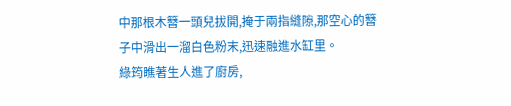中那根木簪一頭兒拔開,掩于兩指縫隙,那空心的簪子中滑出一溜白色粉末,迅速融進水缸里。
綠筠瞧著生人進了廚房,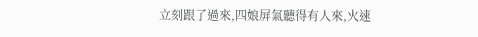立刻跟了過來,四娘屏氣聽得有人來,火速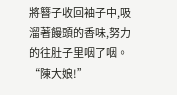將簪子收回袖子中,吸溜著饅頭的香味,努力的往肚子里咽了咽。
“陳大娘!”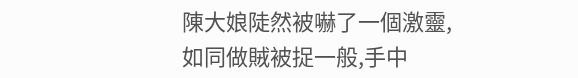陳大娘陡然被嚇了一個激靈,如同做賊被捉一般,手中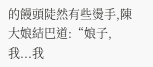的饅頭陡然有些燙手,陳大娘結巴道:“娘子,我...我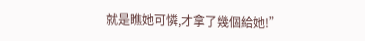就是瞧她可憐,才拿了幾個給她!”